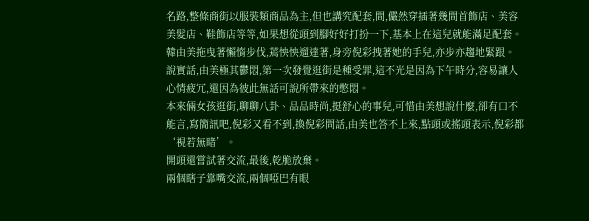名路,整條商街以服裝類商品為主,但也講究配套,間,儼然穿插著幾間首飾店、美容美髮店、鞋飾店等等,如果想從頭到腳好好打扮一下,基本上在這兒就能滿足配套。
韓由美拖曳著懶惰步伐,蔫怏怏遛達著,身旁倪彩拽著她的手兒,亦步亦趨地緊跟。
說實話,由美極其鬱悶,第一次發覺逛街是種受罪,這不光是因為下午時分,容易讓人心情疲冗,還因為彼此無話可說所帶來的憋悶。
本來倆女孩逛街,聊聊八卦、品品時尚,挺舒心的事兒,可惜由美想說什麼,卻有口不能言,寫簡訊吧,倪彩又看不到,換倪彩問話,由美也答不上來,點頭或搖頭表示,倪彩都‘視若無睹’。
開頭還嘗試著交流,最後,乾脆放棄。
兩個瞎子靠嘴交流,兩個啞巴有眼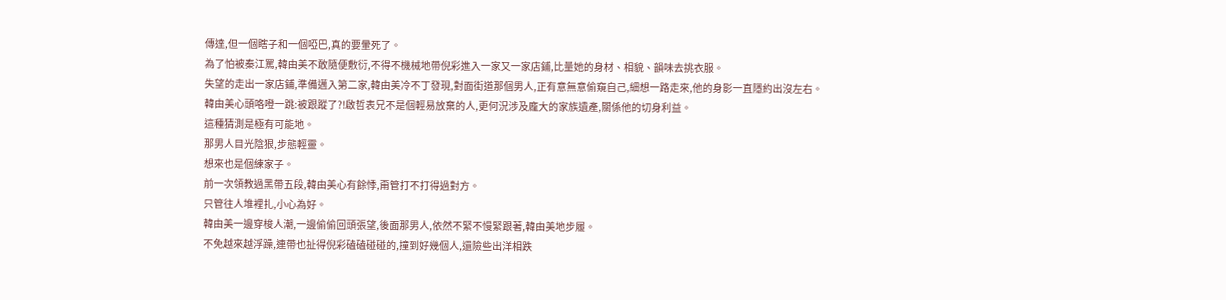傳達,但一個瞎子和一個啞巴,真的要暈死了。
為了怕被秦江罵,韓由美不敢隨便敷衍,不得不機械地帶倪彩進入一家又一家店鋪,比量她的身材、相貌、韻味去挑衣服。
失望的走出一家店鋪,準備邁入第二家,韓由美冷不丁發現,對面街道那個男人,正有意無意偷窺自己,細想一路走來,他的身影一直隱約出沒左右。
韓由美心頭咯噔一跳:被跟蹤了?!啟哲表兄不是個輕易放棄的人,更何況涉及龐大的家族遺產,關係他的切身利益。
這種猜測是極有可能地。
那男人目光陰狠,步態輕靈。
想來也是個練家子。
前一次領教過黑帶五段,韓由美心有餘悸,甭管打不打得過對方。
只管往人堆裡扎,小心為好。
韓由美一邊穿梭人潮,一邊偷偷回頭張望,後面那男人,依然不緊不慢緊跟著,韓由美地步履。
不免越來越浮躁,連帶也扯得倪彩磕磕碰碰的,撞到好幾個人,還險些出洋相跌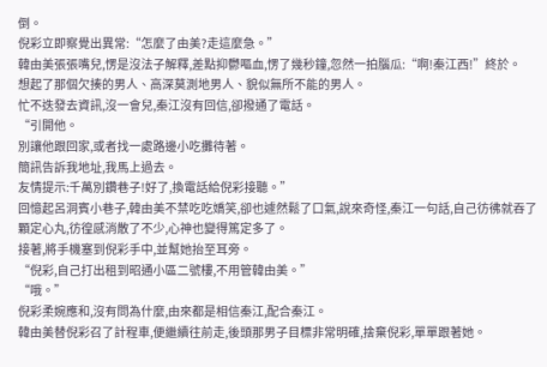倒。
倪彩立即察覺出異常:“怎麼了由美?走這麼急。”
韓由美張張嘴兒,愣是沒法子解釋,差點抑鬱嘔血,愣了幾秒鐘,忽然一拍腦瓜:“啊!秦江西!”終於。
想起了那個欠揍的男人、高深莫測地男人、貌似無所不能的男人。
忙不迭發去資訊,沒一會兒,秦江沒有回信,卻撥通了電話。
“引開他。
別讓他跟回家,或者找一處路邊小吃攤待著。
簡訊告訴我地址,我馬上過去。
友情提示:千萬別鑽巷子!好了,換電話給倪彩接聽。”
回憶起呂洞賓小巷子,韓由美不禁吃吃嬌笑,卻也遽然鬆了口氣,說來奇怪,秦江一句話,自己彷彿就吞了顆定心丸,彷徨感消散了不少,心神也變得篤定多了。
接著,將手機塞到倪彩手中,並幫她抬至耳旁。
“倪彩,自己打出租到昭通小區二號樓,不用管韓由美。”
“哦。”
倪彩柔婉應和,沒有問為什麼,由來都是相信秦江,配合秦江。
韓由美替倪彩召了計程車,便繼續往前走,後頭那男子目標非常明確,捨棄倪彩,單單跟著她。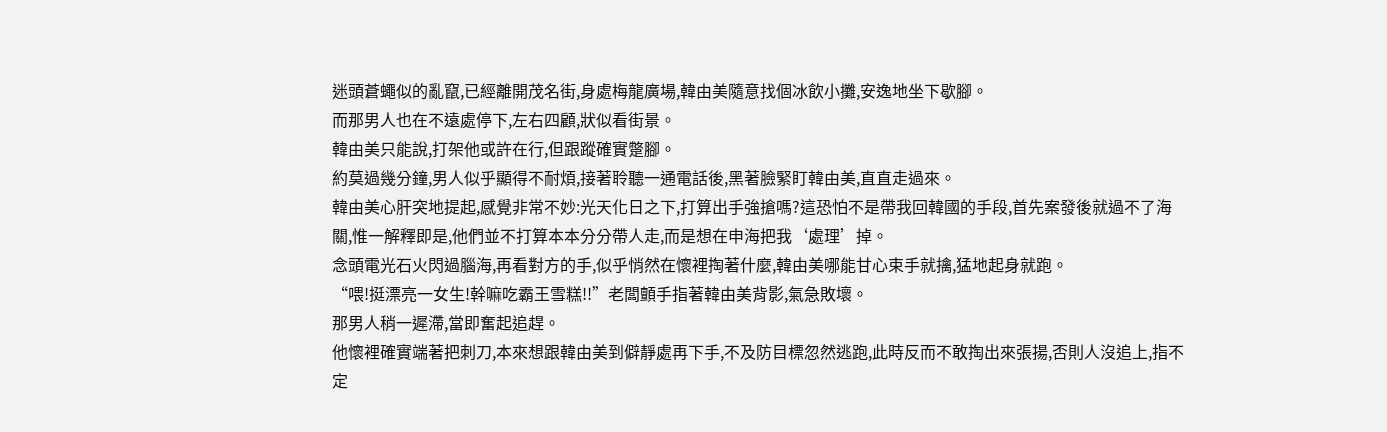迷頭蒼蠅似的亂竄,已經離開茂名街,身處梅龍廣場,韓由美隨意找個冰飲小攤,安逸地坐下歇腳。
而那男人也在不遠處停下,左右四顧,狀似看街景。
韓由美只能說,打架他或許在行,但跟蹤確實蹩腳。
約莫過幾分鐘,男人似乎顯得不耐煩,接著聆聽一通電話後,黑著臉緊盯韓由美,直直走過來。
韓由美心肝突地提起,感覺非常不妙:光天化日之下,打算出手強搶嗎?這恐怕不是帶我回韓國的手段,首先案發後就過不了海關,惟一解釋即是,他們並不打算本本分分帶人走,而是想在申海把我‘處理’掉。
念頭電光石火閃過腦海,再看對方的手,似乎悄然在懷裡掏著什麼,韓由美哪能甘心束手就擒,猛地起身就跑。
“喂!挺漂亮一女生!幹嘛吃霸王雪糕!!”老闆顫手指著韓由美背影,氣急敗壞。
那男人稍一遲滯,當即奮起追趕。
他懷裡確實端著把刺刀,本來想跟韓由美到僻靜處再下手,不及防目標忽然逃跑,此時反而不敢掏出來張揚,否則人沒追上,指不定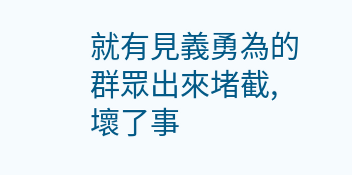就有見義勇為的群眾出來堵截,壞了事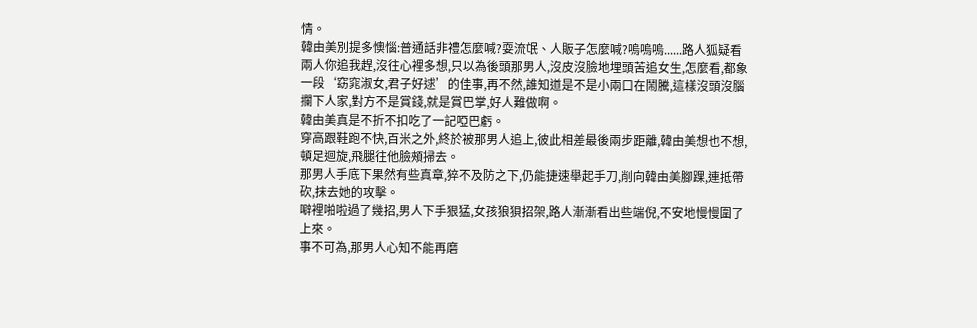情。
韓由美別提多懊惱:普通話非禮怎麼喊?耍流氓、人販子怎麼喊?嗚嗚嗚......路人狐疑看兩人你追我趕,沒往心裡多想,只以為後頭那男人,沒皮沒臉地埋頭苦追女生,怎麼看,都象一段‘窈窕淑女,君子好逑’的佳事,再不然,誰知道是不是小兩口在鬧騰,這樣沒頭沒腦攔下人家,對方不是賞錢,就是賞巴掌,好人難做啊。
韓由美真是不折不扣吃了一記啞巴虧。
穿高跟鞋跑不快,百米之外,終於被那男人追上,彼此相差最後兩步距離,韓由美想也不想,頓足迴旋,飛腿往他臉頰掃去。
那男人手底下果然有些真章,猝不及防之下,仍能捷速舉起手刀,削向韓由美腳踝,連抵帶砍,抹去她的攻擊。
噼裡啪啦過了幾招,男人下手狠猛,女孩狼狽招架,路人漸漸看出些端倪,不安地慢慢圍了上來。
事不可為,那男人心知不能再磨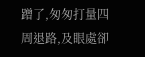蹭了,匆匆打量四周退路,及眼處卻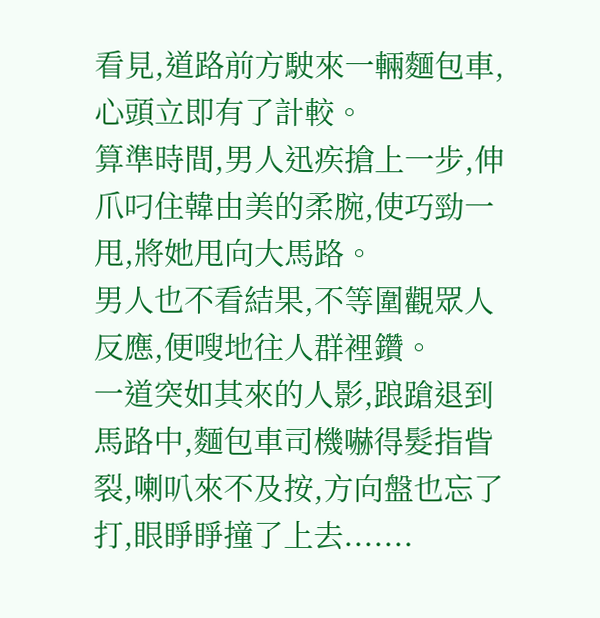看見,道路前方駛來一輛麵包車,心頭立即有了計較。
算準時間,男人迅疾搶上一步,伸爪叼住韓由美的柔腕,使巧勁一甩,將她甩向大馬路。
男人也不看結果,不等圍觀眾人反應,便嗖地往人群裡鑽。
一道突如其來的人影,踉蹌退到馬路中,麵包車司機嚇得髮指眥裂,喇叭來不及按,方向盤也忘了打,眼睜睜撞了上去.......